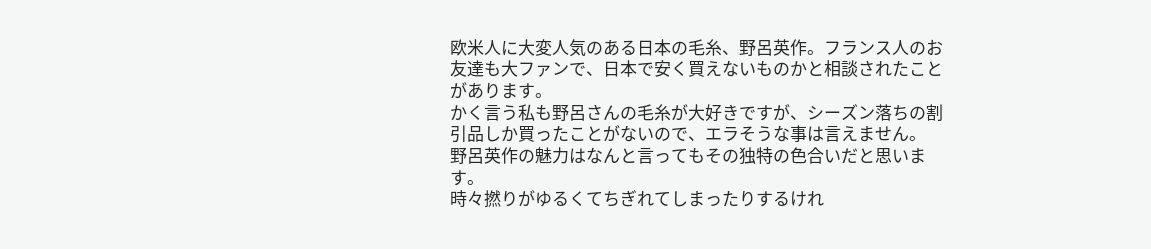欧米人に大変人気のある日本の毛糸、野呂英作。フランス人のお友達も大ファンで、日本で安く買えないものかと相談されたことがあります。
かく言う私も野呂さんの毛糸が大好きですが、シーズン落ちの割引品しか買ったことがないので、エラそうな事は言えません。
野呂英作の魅力はなんと言ってもその独特の色合いだと思います。
時々撚りがゆるくてちぎれてしまったりするけれ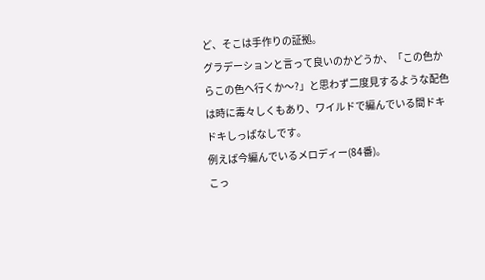ど、そこは手作りの証拠。
グラデーションと言って良いのかどうか、「この色からこの色へ行くか〜?」と思わず二度見するような配色は時に毒々しくもあり、ワイルドで編んでいる間ドキドキしっぱなしです。
例えば今編んでいるメロディー(84番)。
こっ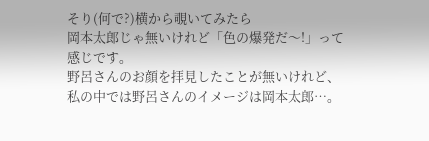そり(何で?)横から覗いてみたら
岡本太郎じゃ無いけれど「色の爆発だ〜!」って感じです。
野呂さんのお顔を拝見したことが無いけれど、私の中では野呂さんのイメージは岡本太郎…。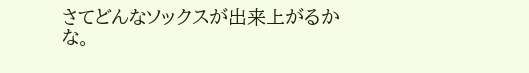さてどんなソックスが出来上がるかな。